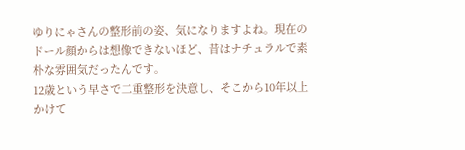ゆりにゃさんの整形前の姿、気になりますよね。現在のドール顔からは想像できないほど、昔はナチュラルで素朴な雰囲気だったんです。
12歳という早さで二重整形を決意し、そこから10年以上かけて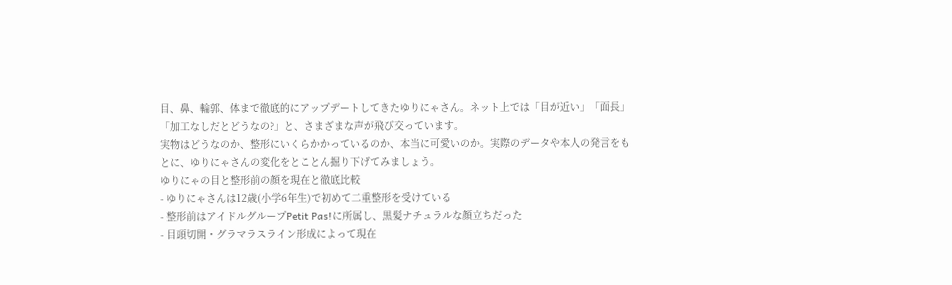目、鼻、輪郭、体まで徹底的にアップデートしてきたゆりにゃさん。ネット上では「目が近い」「面長」「加工なしだとどうなの?」と、さまざまな声が飛び交っています。
実物はどうなのか、整形にいくらかかっているのか、本当に可愛いのか。実際のデータや本人の発言をもとに、ゆりにゃさんの変化をとことん掘り下げてみましょう。
ゆりにゃの目と整形前の顔を現在と徹底比較
- ゆりにゃさんは12歳(小学6年生)で初めて二重整形を受けている
- 整形前はアイドルグループPetit Pas!に所属し、黒髪ナチュラルな顔立ちだった
- 目頭切開・グラマラスライン形成によって現在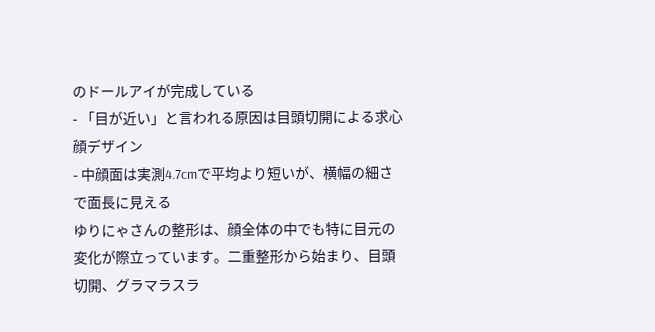のドールアイが完成している
- 「目が近い」と言われる原因は目頭切開による求心顔デザイン
- 中顔面は実測4.7cmで平均より短いが、横幅の細さで面長に見える
ゆりにゃさんの整形は、顔全体の中でも特に目元の変化が際立っています。二重整形から始まり、目頭切開、グラマラスラ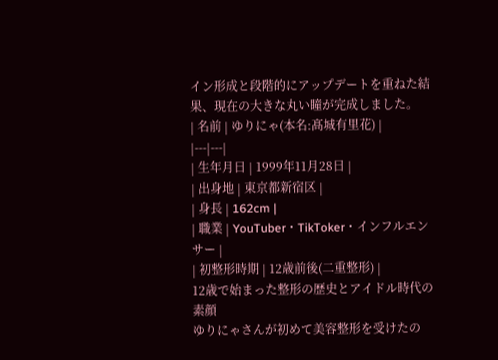イン形成と段階的にアップデートを重ねた結果、現在の大きな丸い瞳が完成しました。
| 名前 | ゆりにゃ(本名:髙城有里花) |
|---|---|
| 生年月日 | 1999年11月28日 |
| 出身地 | 東京都新宿区 |
| 身長 | 162cm |
| 職業 | YouTuber・TikToker・インフルエンサー |
| 初整形時期 | 12歳前後(二重整形) |
12歳で始まった整形の歴史とアイドル時代の素顔
ゆりにゃさんが初めて美容整形を受けたの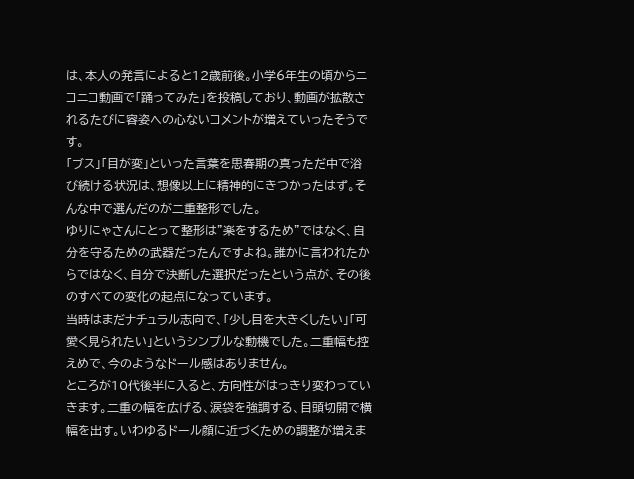は、本人の発言によると12歳前後。小学6年生の頃からニコニコ動画で「踊ってみた」を投稿しており、動画が拡散されるたびに容姿への心ないコメントが増えていったそうです。
「ブス」「目が変」といった言葉を思春期の真っただ中で浴び続ける状況は、想像以上に精神的にきつかったはず。そんな中で選んだのが二重整形でした。
ゆりにゃさんにとって整形は”楽をするため”ではなく、自分を守るための武器だったんですよね。誰かに言われたからではなく、自分で決断した選択だったという点が、その後のすべての変化の起点になっています。
当時はまだナチュラル志向で、「少し目を大きくしたい」「可愛く見られたい」というシンプルな動機でした。二重幅も控えめで、今のようなドール感はありません。
ところが10代後半に入ると、方向性がはっきり変わっていきます。二重の幅を広げる、涙袋を強調する、目頭切開で横幅を出す。いわゆるドール顔に近づくための調整が増えま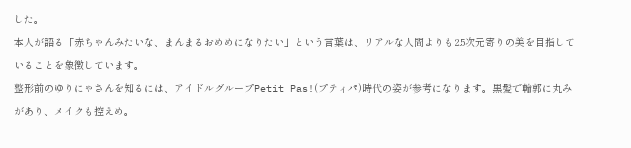した。
本人が語る「赤ちゃんみたいな、まんまるおめめになりたい」という言葉は、リアルな人間よりも2.5次元寄りの美を目指していることを象徴しています。
整形前のゆりにゃさんを知るには、アイドルグループPetit Pas!(プティパ)時代の姿が参考になります。黒髪で輪郭に丸みがあり、メイクも控えめ。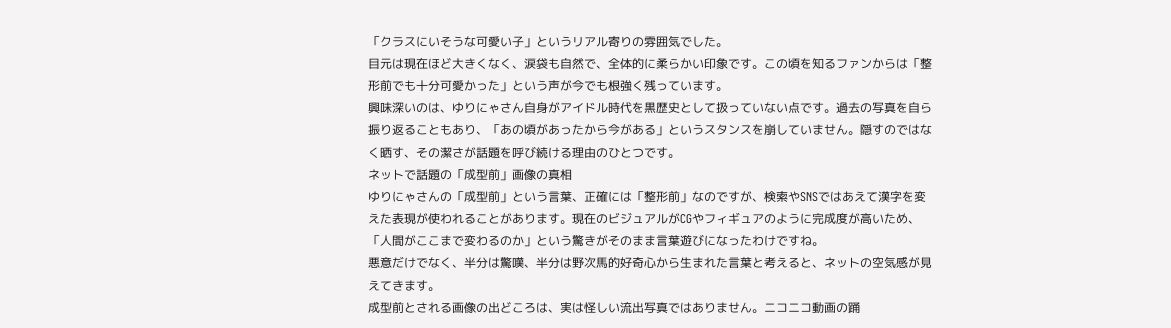「クラスにいそうな可愛い子」というリアル寄りの雰囲気でした。
目元は現在ほど大きくなく、涙袋も自然で、全体的に柔らかい印象です。この頃を知るファンからは「整形前でも十分可愛かった」という声が今でも根強く残っています。
興味深いのは、ゆりにゃさん自身がアイドル時代を黒歴史として扱っていない点です。過去の写真を自ら振り返ることもあり、「あの頃があったから今がある」というスタンスを崩していません。隠すのではなく晒す、その潔さが話題を呼び続ける理由のひとつです。
ネットで話題の「成型前」画像の真相
ゆりにゃさんの「成型前」という言葉、正確には「整形前」なのですが、検索やSNSではあえて漢字を変えた表現が使われることがあります。現在のビジュアルがCGやフィギュアのように完成度が高いため、「人間がここまで変わるのか」という驚きがそのまま言葉遊びになったわけですね。
悪意だけでなく、半分は驚嘆、半分は野次馬的好奇心から生まれた言葉と考えると、ネットの空気感が見えてきます。
成型前とされる画像の出どころは、実は怪しい流出写真ではありません。ニコニコ動画の踊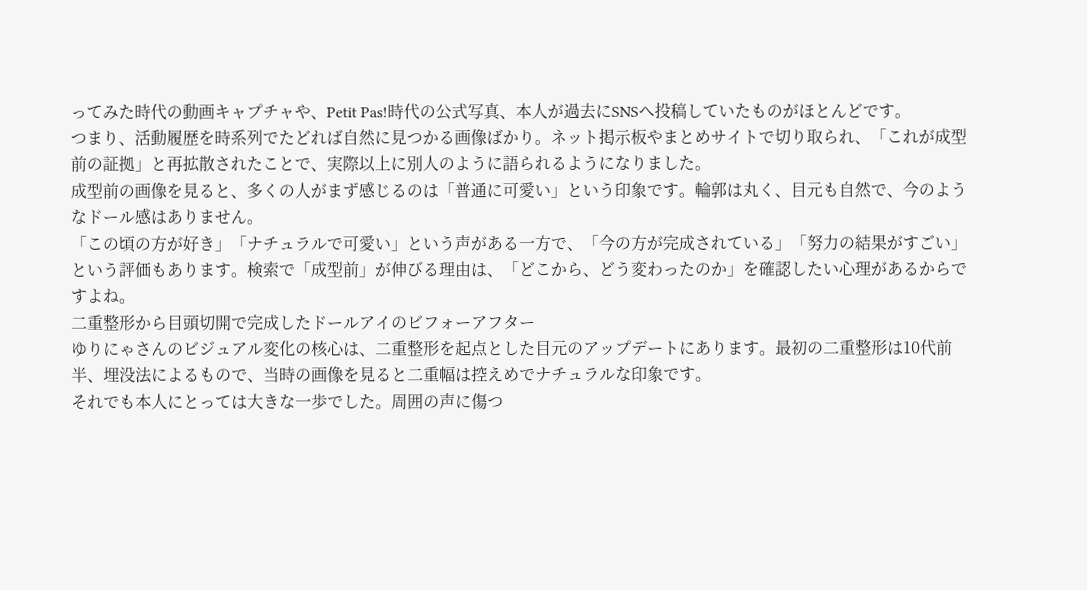ってみた時代の動画キャプチャや、Petit Pas!時代の公式写真、本人が過去にSNSへ投稿していたものがほとんどです。
つまり、活動履歴を時系列でたどれば自然に見つかる画像ばかり。ネット掲示板やまとめサイトで切り取られ、「これが成型前の証拠」と再拡散されたことで、実際以上に別人のように語られるようになりました。
成型前の画像を見ると、多くの人がまず感じるのは「普通に可愛い」という印象です。輪郭は丸く、目元も自然で、今のようなドール感はありません。
「この頃の方が好き」「ナチュラルで可愛い」という声がある一方で、「今の方が完成されている」「努力の結果がすごい」という評価もあります。検索で「成型前」が伸びる理由は、「どこから、どう変わったのか」を確認したい心理があるからですよね。
二重整形から目頭切開で完成したドールアイのビフォーアフター
ゆりにゃさんのビジュアル変化の核心は、二重整形を起点とした目元のアップデートにあります。最初の二重整形は10代前半、埋没法によるもので、当時の画像を見ると二重幅は控えめでナチュラルな印象です。
それでも本人にとっては大きな一歩でした。周囲の声に傷つ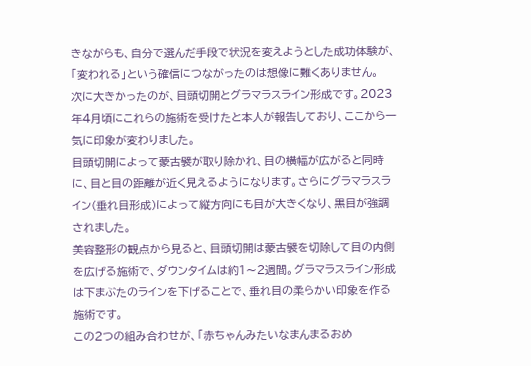きながらも、自分で選んだ手段で状況を変えようとした成功体験が、「変われる」という確信につながったのは想像に難くありません。
次に大きかったのが、目頭切開とグラマラスライン形成です。2023年4月頃にこれらの施術を受けたと本人が報告しており、ここから一気に印象が変わりました。
目頭切開によって蒙古襞が取り除かれ、目の横幅が広がると同時に、目と目の距離が近く見えるようになります。さらにグラマラスライン(垂れ目形成)によって縦方向にも目が大きくなり、黒目が強調されました。
美容整形の観点から見ると、目頭切開は蒙古襞を切除して目の内側を広げる施術で、ダウンタイムは約1〜2週間。グラマラスライン形成は下まぶたのラインを下げることで、垂れ目の柔らかい印象を作る施術です。
この2つの組み合わせが、「赤ちゃんみたいなまんまるおめ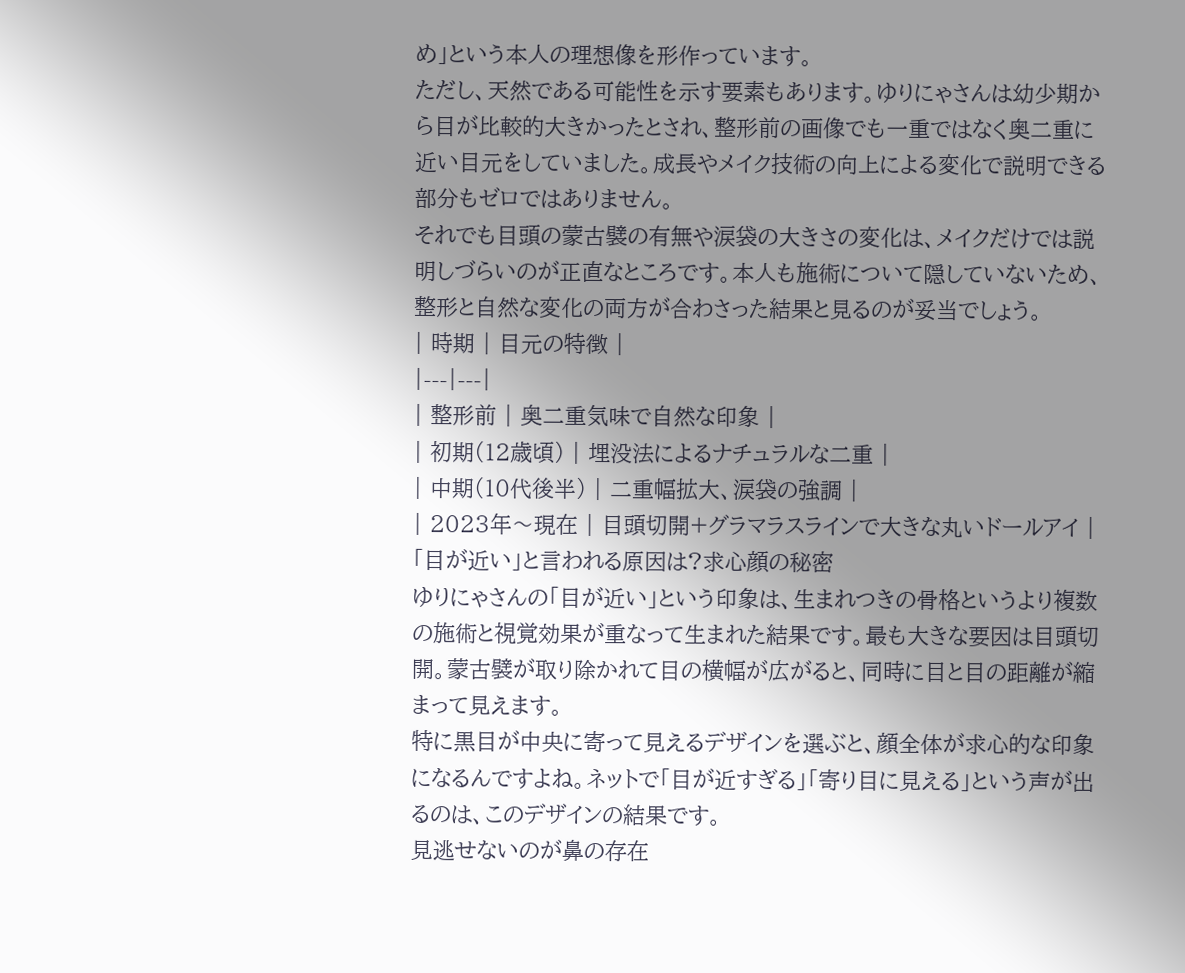め」という本人の理想像を形作っています。
ただし、天然である可能性を示す要素もあります。ゆりにゃさんは幼少期から目が比較的大きかったとされ、整形前の画像でも一重ではなく奥二重に近い目元をしていました。成長やメイク技術の向上による変化で説明できる部分もゼロではありません。
それでも目頭の蒙古襞の有無や涙袋の大きさの変化は、メイクだけでは説明しづらいのが正直なところです。本人も施術について隠していないため、整形と自然な変化の両方が合わさった結果と見るのが妥当でしょう。
| 時期 | 目元の特徴 |
|---|---|
| 整形前 | 奥二重気味で自然な印象 |
| 初期(12歳頃) | 埋没法によるナチュラルな二重 |
| 中期(10代後半) | 二重幅拡大、涙袋の強調 |
| 2023年〜現在 | 目頭切開+グラマラスラインで大きな丸いドールアイ |
「目が近い」と言われる原因は?求心顔の秘密
ゆりにゃさんの「目が近い」という印象は、生まれつきの骨格というより複数の施術と視覚効果が重なって生まれた結果です。最も大きな要因は目頭切開。蒙古襞が取り除かれて目の横幅が広がると、同時に目と目の距離が縮まって見えます。
特に黒目が中央に寄って見えるデザインを選ぶと、顔全体が求心的な印象になるんですよね。ネットで「目が近すぎる」「寄り目に見える」という声が出るのは、このデザインの結果です。
見逃せないのが鼻の存在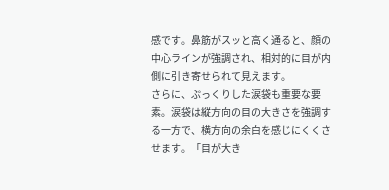感です。鼻筋がスッと高く通ると、顔の中心ラインが強調され、相対的に目が内側に引き寄せられて見えます。
さらに、ぷっくりした涙袋も重要な要素。涙袋は縦方向の目の大きさを強調する一方で、横方向の余白を感じにくくさせます。「目が大き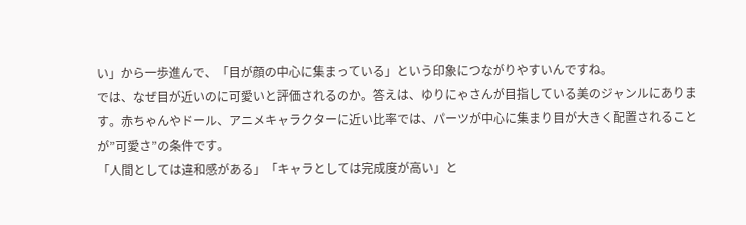い」から一歩進んで、「目が顔の中心に集まっている」という印象につながりやすいんですね。
では、なぜ目が近いのに可愛いと評価されるのか。答えは、ゆりにゃさんが目指している美のジャンルにあります。赤ちゃんやドール、アニメキャラクターに近い比率では、パーツが中心に集まり目が大きく配置されることが”可愛さ”の条件です。
「人間としては違和感がある」「キャラとしては完成度が高い」と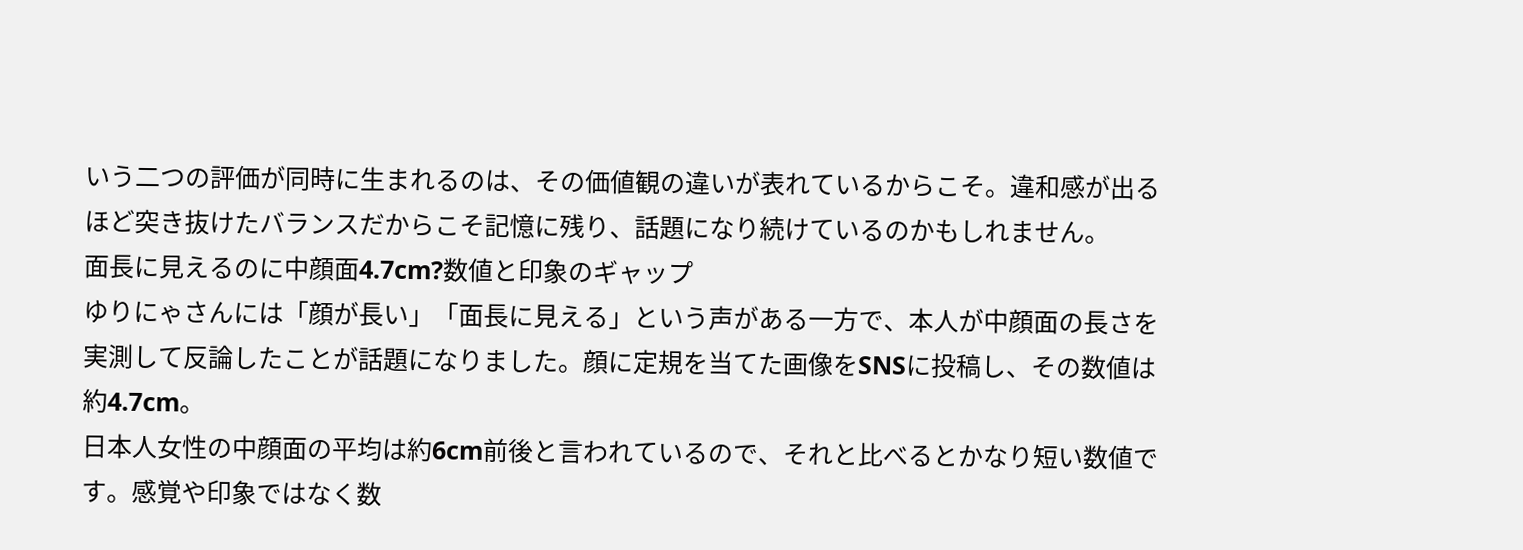いう二つの評価が同時に生まれるのは、その価値観の違いが表れているからこそ。違和感が出るほど突き抜けたバランスだからこそ記憶に残り、話題になり続けているのかもしれません。
面長に見えるのに中顔面4.7cm?数値と印象のギャップ
ゆりにゃさんには「顔が長い」「面長に見える」という声がある一方で、本人が中顔面の長さを実測して反論したことが話題になりました。顔に定規を当てた画像をSNSに投稿し、その数値は約4.7cm。
日本人女性の中顔面の平均は約6cm前後と言われているので、それと比べるとかなり短い数値です。感覚や印象ではなく数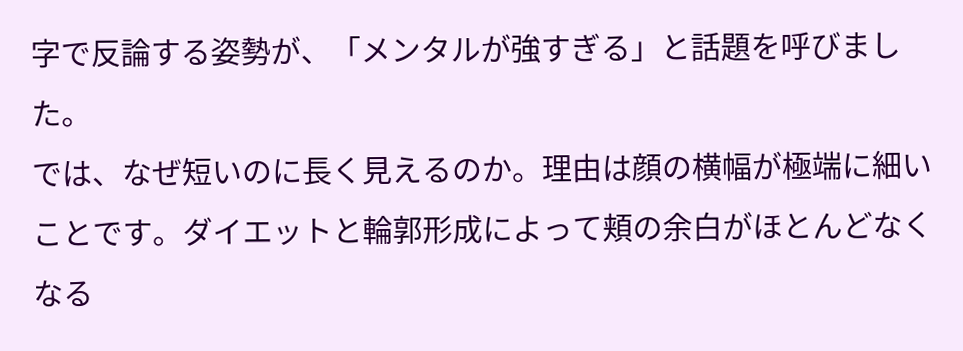字で反論する姿勢が、「メンタルが強すぎる」と話題を呼びました。
では、なぜ短いのに長く見えるのか。理由は顔の横幅が極端に細いことです。ダイエットと輪郭形成によって頬の余白がほとんどなくなる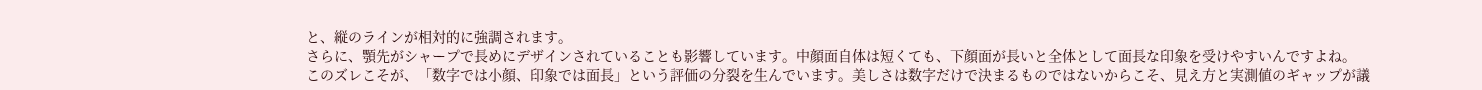と、縦のラインが相対的に強調されます。
さらに、顎先がシャープで長めにデザインされていることも影響しています。中顔面自体は短くても、下顔面が長いと全体として面長な印象を受けやすいんですよね。
このズレこそが、「数字では小顔、印象では面長」という評価の分裂を生んでいます。美しさは数字だけで決まるものではないからこそ、見え方と実測値のギャップが議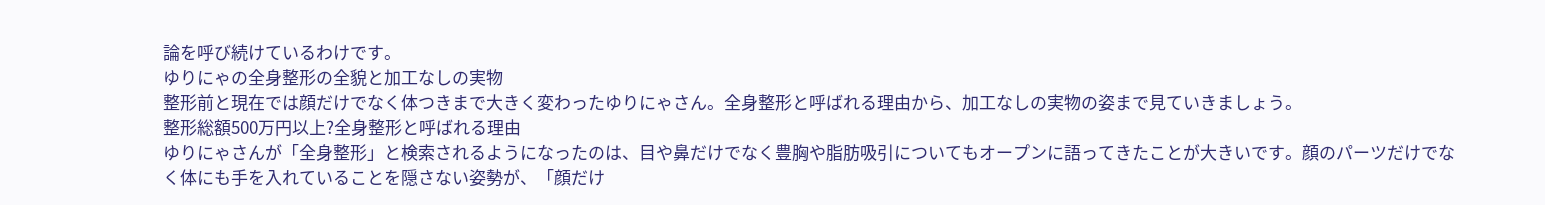論を呼び続けているわけです。
ゆりにゃの全身整形の全貌と加工なしの実物
整形前と現在では顔だけでなく体つきまで大きく変わったゆりにゃさん。全身整形と呼ばれる理由から、加工なしの実物の姿まで見ていきましょう。
整形総額500万円以上?全身整形と呼ばれる理由
ゆりにゃさんが「全身整形」と検索されるようになったのは、目や鼻だけでなく豊胸や脂肪吸引についてもオープンに語ってきたことが大きいです。顔のパーツだけでなく体にも手を入れていることを隠さない姿勢が、「顔だけ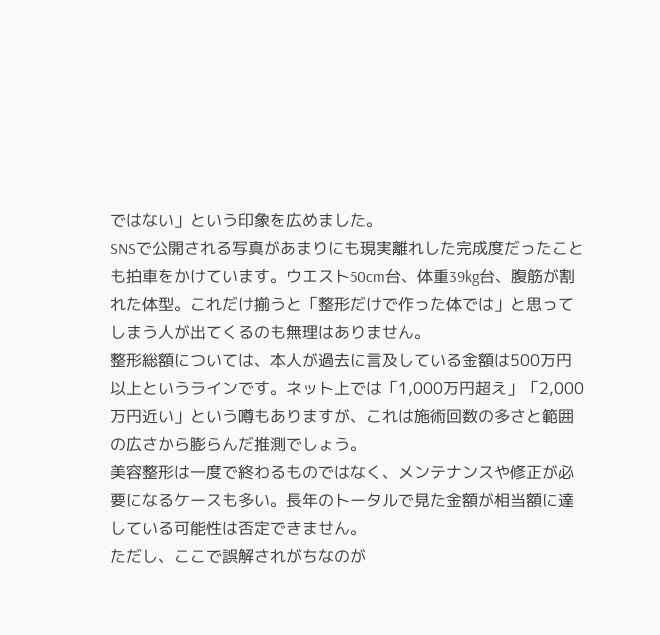ではない」という印象を広めました。
SNSで公開される写真があまりにも現実離れした完成度だったことも拍車をかけています。ウエスト50cm台、体重39kg台、腹筋が割れた体型。これだけ揃うと「整形だけで作った体では」と思ってしまう人が出てくるのも無理はありません。
整形総額については、本人が過去に言及している金額は500万円以上というラインです。ネット上では「1,000万円超え」「2,000万円近い」という噂もありますが、これは施術回数の多さと範囲の広さから膨らんだ推測でしょう。
美容整形は一度で終わるものではなく、メンテナンスや修正が必要になるケースも多い。長年のトータルで見た金額が相当額に達している可能性は否定できません。
ただし、ここで誤解されがちなのが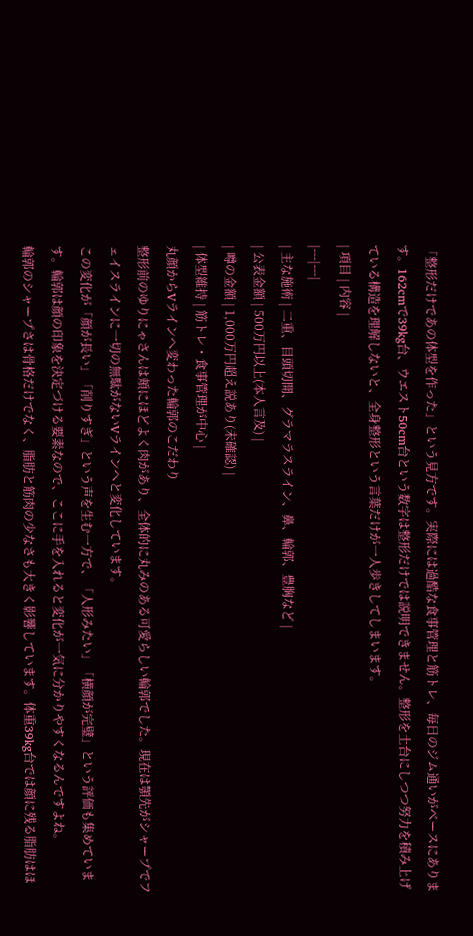「整形だけであの体型を作った」という見方です。実際には過酷な食事管理と筋トレ、毎日のジム通いがベースにあります。162cmで39kg台、ウエスト50cm台という数字は整形だけでは説明できません。整形を土台にしつつ努力を積み上げている構造を理解しないと、全身整形という言葉だけが一人歩きしてしまいます。
| 項目 | 内容 |
|---|---|
| 主な施術 | 二重、目頭切開、グラマラスライン、鼻、輪郭、豊胸など |
| 公表金額 | 500万円以上(本人言及) |
| 噂の金額 | 1,000万円超え説あり(未確認) |
| 体型維持 | 筋トレ・食事管理が中心 |
丸顔からVラインへ変わった輪郭のこだわり
整形前のゆりにゃさんは頬にほどよく肉があり、全体的に丸みのある可愛らしい輪郭でした。現在は顎先がシャープでフェイスラインに一切の無駄がないVラインへと変化しています。
この変化が「顔が長い」「削りすぎ」という声を生む一方で、「人形みたい」「横顔が完璧」という評価も集めています。輪郭は顔の印象を決定づける要素なので、ここに手を入れると変化が一気に分かりやすくなるんですよね。
輪郭のシャープさは骨格だけでなく、脂肪と筋肉の少なさも大きく影響しています。体重39kg台では顔に残る脂肪はほ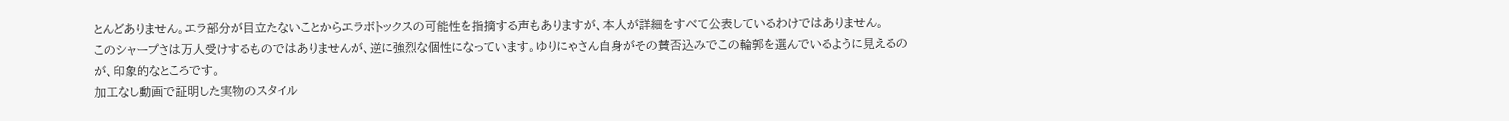とんどありません。エラ部分が目立たないことからエラボトックスの可能性を指摘する声もありますが、本人が詳細をすべて公表しているわけではありません。
このシャープさは万人受けするものではありませんが、逆に強烈な個性になっています。ゆりにゃさん自身がその賛否込みでこの輪郭を選んでいるように見えるのが、印象的なところです。
加工なし動画で証明した実物のスタイル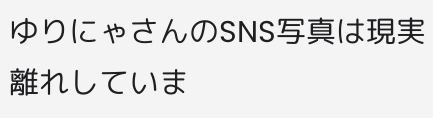ゆりにゃさんのSNS写真は現実離れしていま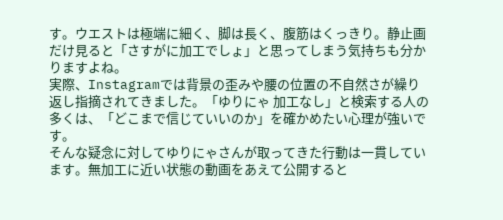す。ウエストは極端に細く、脚は長く、腹筋はくっきり。静止画だけ見ると「さすがに加工でしょ」と思ってしまう気持ちも分かりますよね。
実際、Instagramでは背景の歪みや腰の位置の不自然さが繰り返し指摘されてきました。「ゆりにゃ 加工なし」と検索する人の多くは、「どこまで信じていいのか」を確かめたい心理が強いです。
そんな疑念に対してゆりにゃさんが取ってきた行動は一貫しています。無加工に近い状態の動画をあえて公開すると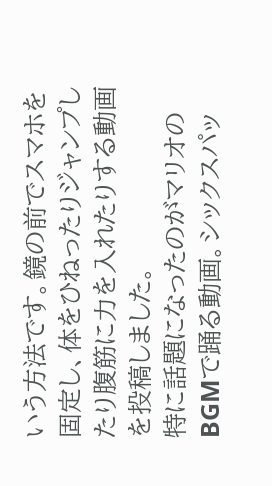いう方法です。鏡の前でスマホを固定し、体をひねったりジャンプしたり腹筋に力を入れたりする動画を投稿しました。
特に話題になったのがマリオのBGMで踊る動画。シックスパッ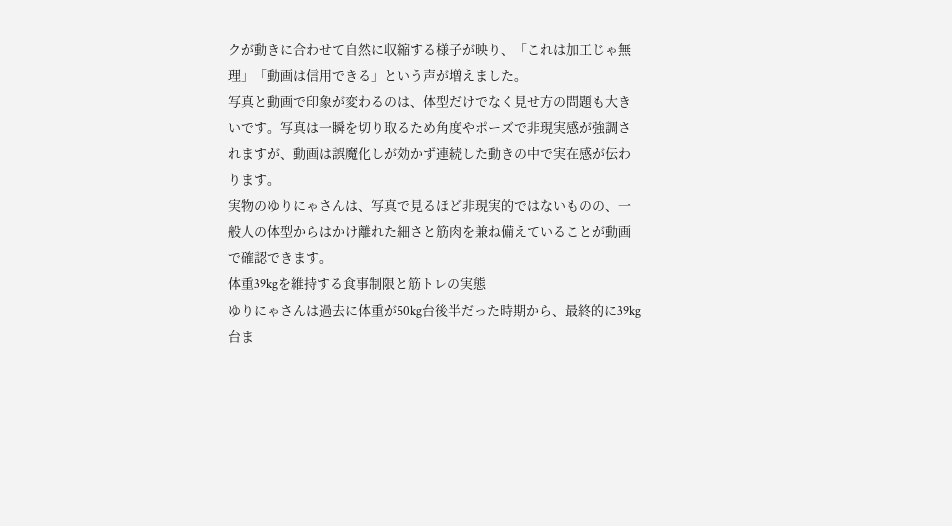クが動きに合わせて自然に収縮する様子が映り、「これは加工じゃ無理」「動画は信用できる」という声が増えました。
写真と動画で印象が変わるのは、体型だけでなく見せ方の問題も大きいです。写真は一瞬を切り取るため角度やポーズで非現実感が強調されますが、動画は誤魔化しが効かず連続した動きの中で実在感が伝わります。
実物のゆりにゃさんは、写真で見るほど非現実的ではないものの、一般人の体型からはかけ離れた細さと筋肉を兼ね備えていることが動画で確認できます。
体重39kgを維持する食事制限と筋トレの実態
ゆりにゃさんは過去に体重が50kg台後半だった時期から、最終的に39kg台ま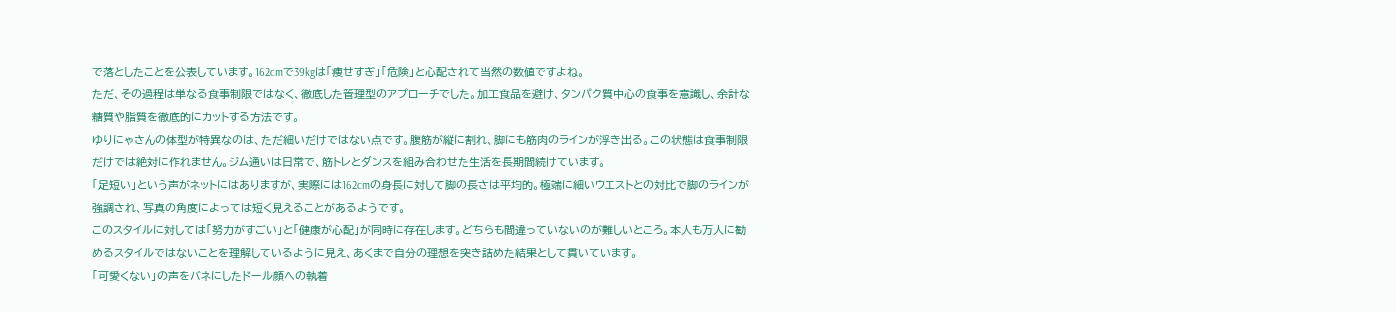で落としたことを公表しています。162cmで39kgは「痩せすぎ」「危険」と心配されて当然の数値ですよね。
ただ、その過程は単なる食事制限ではなく、徹底した管理型のアプローチでした。加工食品を避け、タンパク質中心の食事を意識し、余計な糖質や脂質を徹底的にカットする方法です。
ゆりにゃさんの体型が特異なのは、ただ細いだけではない点です。腹筋が縦に割れ、脚にも筋肉のラインが浮き出る。この状態は食事制限だけでは絶対に作れません。ジム通いは日常で、筋トレとダンスを組み合わせた生活を長期間続けています。
「足短い」という声がネットにはありますが、実際には162cmの身長に対して脚の長さは平均的。極端に細いウエストとの対比で脚のラインが強調され、写真の角度によっては短く見えることがあるようです。
このスタイルに対しては「努力がすごい」と「健康が心配」が同時に存在します。どちらも間違っていないのが難しいところ。本人も万人に勧めるスタイルではないことを理解しているように見え、あくまで自分の理想を突き詰めた結果として貫いています。
「可愛くない」の声をバネにしたドール顔への執着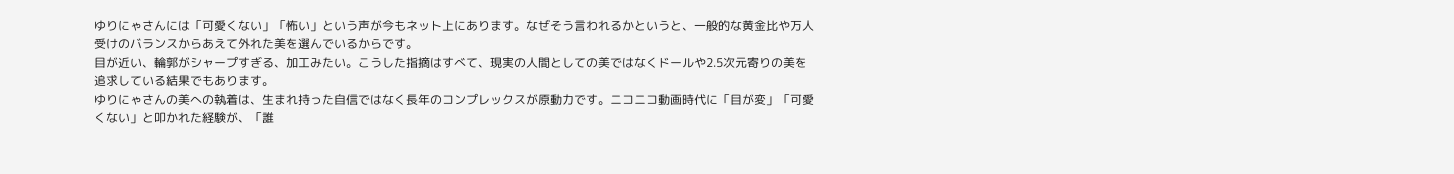ゆりにゃさんには「可愛くない」「怖い」という声が今もネット上にあります。なぜそう言われるかというと、一般的な黄金比や万人受けのバランスからあえて外れた美を選んでいるからです。
目が近い、輪郭がシャープすぎる、加工みたい。こうした指摘はすべて、現実の人間としての美ではなくドールや2.5次元寄りの美を追求している結果でもあります。
ゆりにゃさんの美への執着は、生まれ持った自信ではなく長年のコンプレックスが原動力です。ニコニコ動画時代に「目が変」「可愛くない」と叩かれた経験が、「誰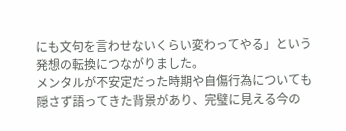にも文句を言わせないくらい変わってやる」という発想の転換につながりました。
メンタルが不安定だった時期や自傷行為についても隠さず語ってきた背景があり、完璧に見える今の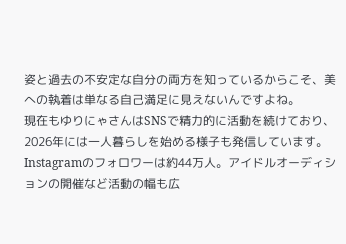姿と過去の不安定な自分の両方を知っているからこそ、美への執着は単なる自己満足に見えないんですよね。
現在もゆりにゃさんはSNSで精力的に活動を続けており、2026年には一人暮らしを始める様子も発信しています。Instagramのフォロワーは約44万人。アイドルオーディションの開催など活動の幅も広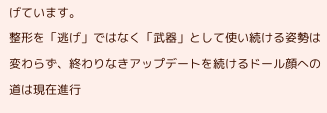げています。
整形を「逃げ」ではなく「武器」として使い続ける姿勢は変わらず、終わりなきアップデートを続けるドール顔への道は現在進行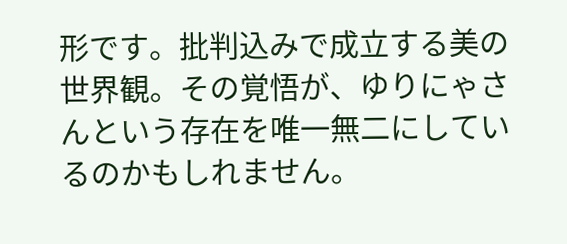形です。批判込みで成立する美の世界観。その覚悟が、ゆりにゃさんという存在を唯一無二にしているのかもしれません。